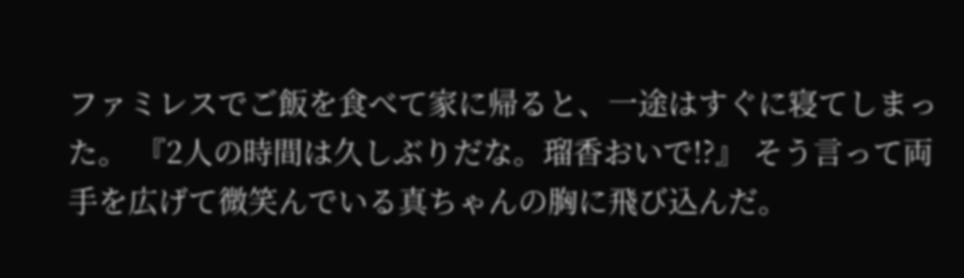ファミレスでご飯を食べて家に帰ると、一途はすぐに寝てしまった。 『2人の時間は久しぶりだな。瑠香おいで!?』 そう言って両手を広げて微笑んでいる真ちゃんの胸に飛び込んだ。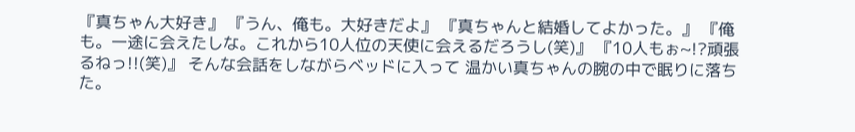『真ちゃん大好き』 『うん、俺も。大好きだよ』 『真ちゃんと結婚してよかった。』 『俺も。一途に会えたしな。これから10人位の天使に会えるだろうし(笑)』 『10人もぉ~!?頑張るねっ!!(笑)』 そんな会話をしながらベッドに入って 温かい真ちゃんの腕の中で眠りに落ちた。